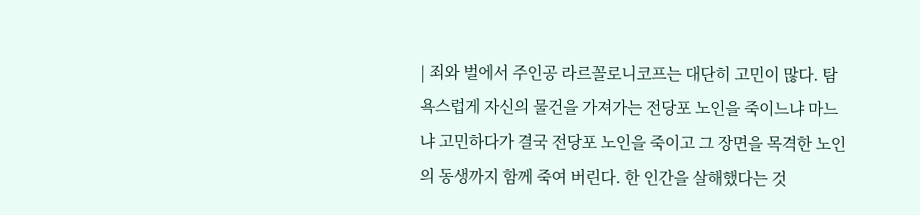| 죄와 벌에서 주인공 라르꼴로니코프는 대단히 고민이 많다. 탐욕스럽게 자신의 물건을 가져가는 전당포 노인을 죽이느냐 마느냐 고민하다가 결국 전당포 노인을 죽이고 그 장면을 목격한 노인의 동생까지 함께 죽여 버린다. 한 인간을 살해했다는 것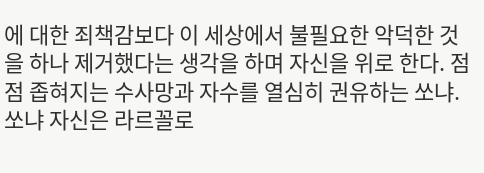에 대한 죄책감보다 이 세상에서 불필요한 악덕한 것을 하나 제거했다는 생각을 하며 자신을 위로 한다. 점점 좁혀지는 수사망과 자수를 열심히 권유하는 쏘냐. 쏘냐 자신은 라르꼴로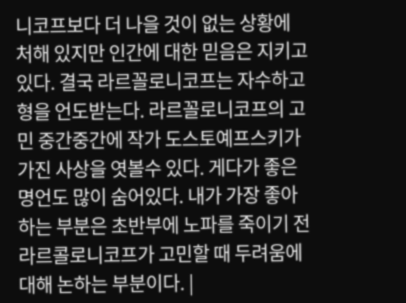니코프보다 더 나을 것이 없는 상황에 처해 있지만 인간에 대한 믿음은 지키고있다. 결국 라르꼴로니코프는 자수하고 형을 언도받는다. 라르꼴로니코프의 고민 중간중간에 작가 도스토예프스키가 가진 사상을 엿볼수 있다. 게다가 좋은 명언도 많이 숨어있다. 내가 가장 좋아하는 부분은 초반부에 노파를 죽이기 전 라르콜로니코프가 고민할 때 두려움에 대해 논하는 부분이다. |